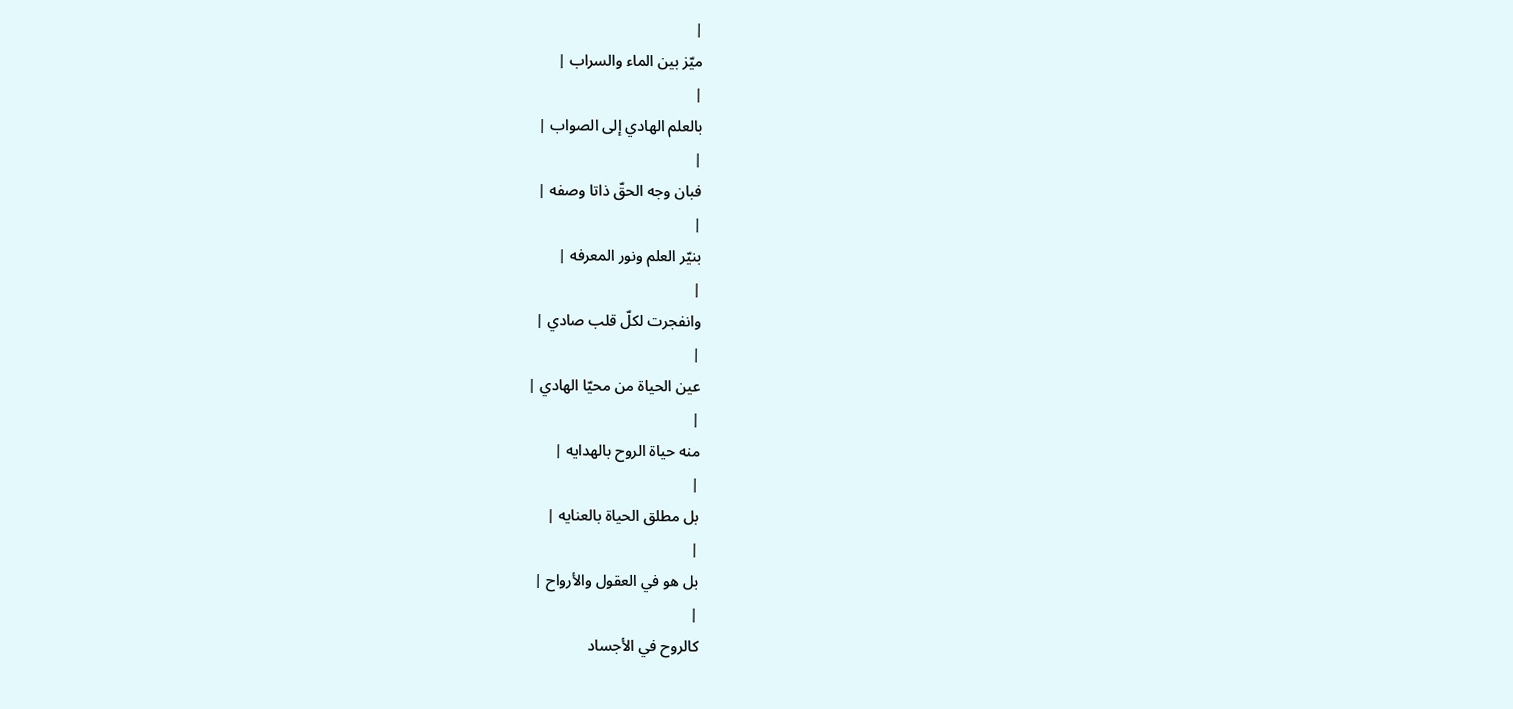|
ميّز بين الماء والسراب |
|
بالعلم الهادي إلى الصواب |
|
فبان وجه الحقّ ذاتا وصفه |
|
بنيّر العلم ونور المعرفه |
|
وانفجرت لكلّ قلب صادي |
|
عين الحياة من محيّا الهادي |
|
منه حياة الروح بالهدايه |
|
بل مطلق الحياة بالعنايه |
|
بل هو في العقول والأرواح |
|
كالروح في الأجساد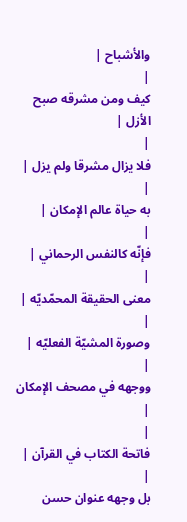والأشباح |
|
كيف ومن مشرقه صبح الأزل |
|
فلا يزال مشرقا ولم يزل |
|
به حياة عالم الإمكان |
|
فإنّه كالنفس الرحماني |
|
معنى الحقيقة المحمّديّه |
|
وصورة المشيّة الفعليّه |
|
ووجهه في مصحف الإمكان |
|
فاتحة الكتاب في القرآن |
|
بل وجهه عنوان حسن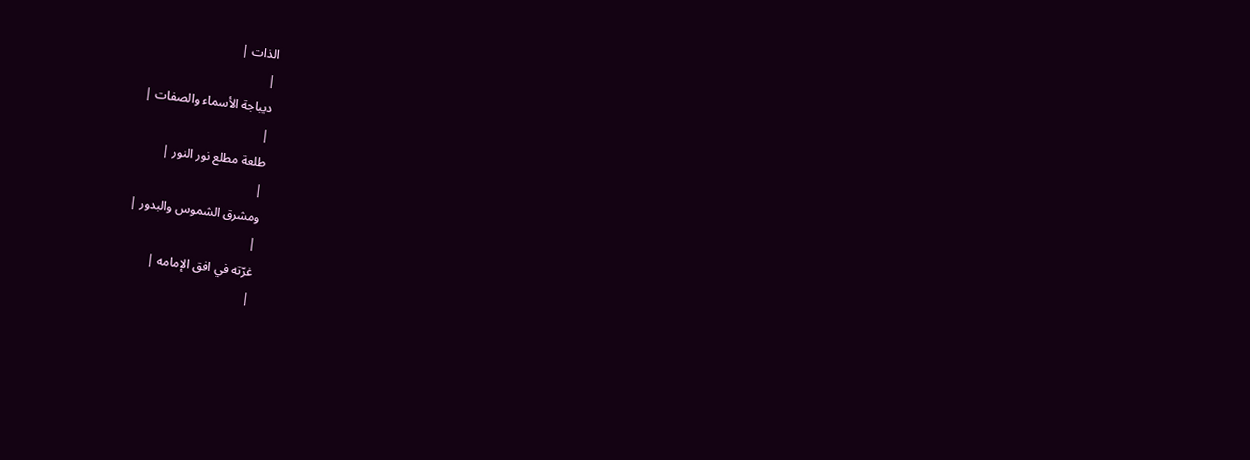الذات |
|
ديباجة الأسماء والصفات |
|
طلعة مطلع نور النور |
|
ومشرق الشموس والبدور |
|
غرّته في افق الإمامه |
|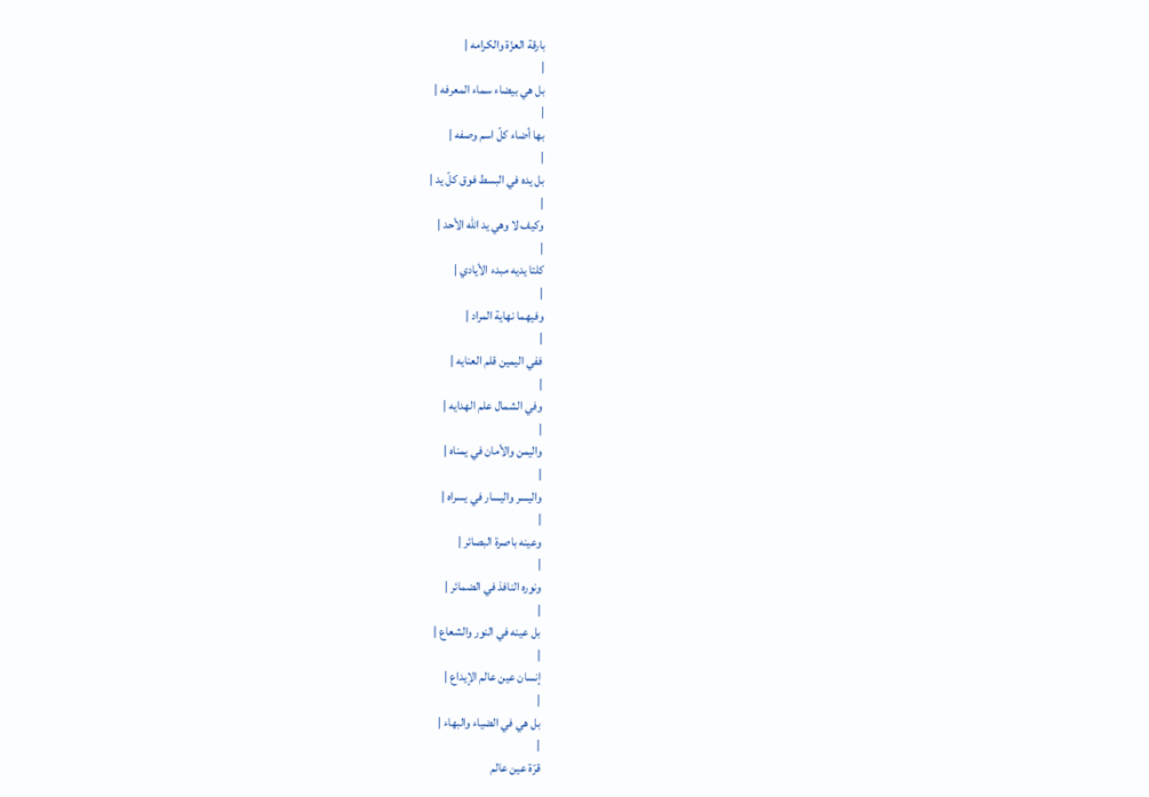بارقة العزّة والكرامه |
|
بل هي بيضاء سماء المعرفه |
|
بها أضاء كلّ اسم وصفه |
|
بل يده في البسط فوق كلّ يد |
|
وكيف لا وهي يد الله الأحد |
|
كلتا يديه مبدء الأيادي |
|
وفيهما نهاية المراد |
|
ففي اليمين قلم العنايه |
|
وفي الشمال علم الهدايه |
|
واليمن والأمان في يمناه |
|
واليسر واليسار في يسراه |
|
وعينه باصرة البصائر |
|
ونوره النافذ في الضمائر |
|
بل عينه في النور والشعاع |
|
إنسان عين عالم الإيداع |
|
بل هي في الضياء والبهاء |
|
قرّة عين عالم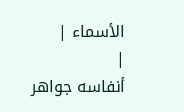الأسماء |
|
أنفاسه جواهر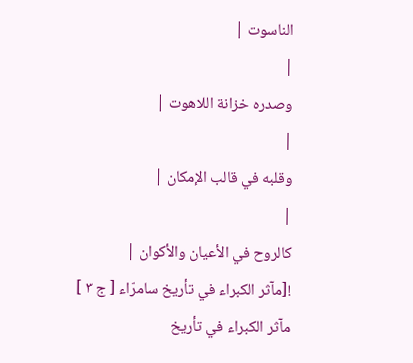الناسوت |
|
وصدره خزانة اللاهوت |
|
وقلبه في قالب الإمكان |
|
كالروح في الأعيان والأكوان |
![مآثر الكبراء في تأريخ سامرّاء [ ج ٣ ] مآثر الكبراء في تأريخ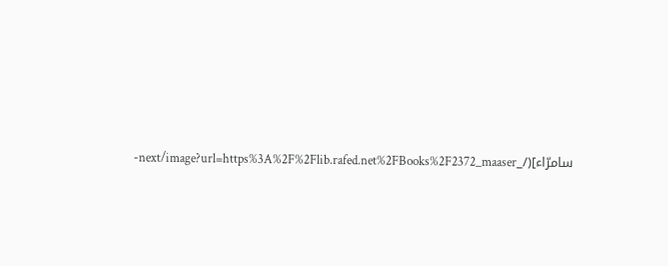سامرّاء](/_next/image?url=https%3A%2F%2Flib.rafed.net%2FBooks%2F2372_maaser-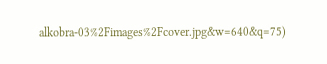alkobra-03%2Fimages%2Fcover.jpg&w=640&q=75)